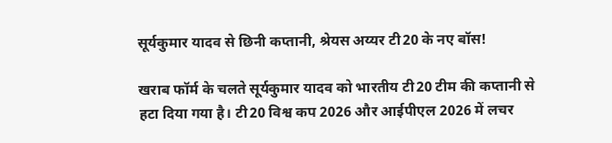सूर्यकुमार यादव से छिनी कप्तानी, श्रेयस अय्यर टी20 के नए बॉस!

खराब फॉर्म के चलते सूर्यकुमार यादव को भारतीय टी20 टीम की कप्तानी से हटा दिया गया है। टी20 विश्व कप 2026 और आईपीएल 2026 में लचर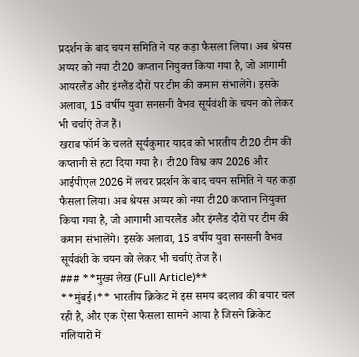प्रदर्शन के बाद चयन समिति ने यह कड़ा फैसला लिया। अब श्रेयस अय्यर को नया टी20 कप्तान नियुक्त किया गया है, जो आगामी आयरलैंड और इंग्लैंड दौरों पर टीम की कमान संभालेंगे। इसके अलावा, 15 वर्षीय युवा सनसनी वैभव सूर्यवंशी के चयन को लेकर भी चर्चाएं तेज हैं।
खराब फॉर्म के चलते सूर्यकुमार यादव को भारतीय टी20 टीम की कप्तानी से हटा दिया गया है। टी20 विश्व कप 2026 और आईपीएल 2026 में लचर प्रदर्शन के बाद चयन समिति ने यह कड़ा फैसला लिया। अब श्रेयस अय्यर को नया टी20 कप्तान नियुक्त किया गया है, जो आगामी आयरलैंड और इंग्लैंड दौरों पर टीम की कमान संभालेंगे। इसके अलावा, 15 वर्षीय युवा सनसनी वैभव सूर्यवंशी के चयन को लेकर भी चर्चाएं तेज हैं।
### **मुख्य लेख (Full Article)**
**मुंबई।** भारतीय क्रिकेट में इस समय बदलाव की बयार चल रही है, और एक ऐसा फैसला सामने आया है जिसने क्रिकेट गलियारों में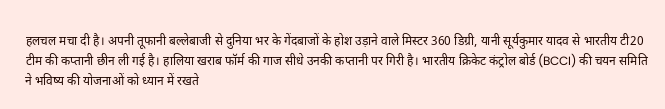हलचल मचा दी है। अपनी तूफानी बल्लेबाजी से दुनिया भर के गेंदबाजों के होश उड़ाने वाले मिस्टर 360 डिग्री, यानी सूर्यकुमार यादव से भारतीय टी20 टीम की कप्तानी छीन ली गई है। हालिया खराब फॉर्म की गाज सीधे उनकी कप्तानी पर गिरी है। भारतीय क्रिकेट कंट्रोल बोर्ड (BCCI) की चयन समिति ने भविष्य की योजनाओं को ध्यान में रखते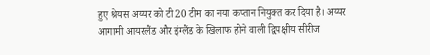हुए श्रेयस अय्यर को टी20 टीम का नया कप्तान नियुक्त कर दिया है। अय्यर आगामी आयरलैंड और इंग्लैंड के खिलाफ होने वाली द्विपक्षीय सीरीज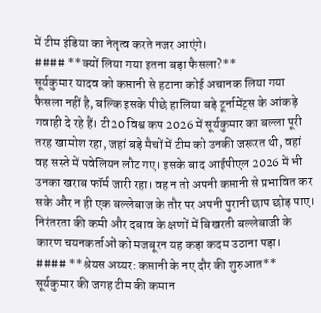में टीम इंडिया का नेतृत्व करते नजर आएंगे।
#### **क्यों लिया गया इतना बड़ा फैसला?**
सूर्यकुमार यादव को कप्तानी से हटाना कोई अचानक लिया गया फैसला नहीं है, बल्कि इसके पीछे हालिया बड़े टूर्नामेंट्स के आंकड़े गवाही दे रहे हैं। टी20 विश्व कप 2026 में सूर्यकुमार का बल्ला पूरी तरह खामोश रहा, जहां बड़े मैचों में टीम को उनकी जरूरत थी, वहां वह सस्ते में पवेलियन लौट गए। इसके बाद आईपीएल 2026 में भी उनका खराब फॉर्म जारी रहा। वह न तो अपनी कप्तानी से प्रभावित कर सके और न ही एक बल्लेबाज के तौर पर अपनी पुरानी छाप छोड़ पाए। निरंतरता की कमी और दबाव के क्षणों में बिखरती बल्लेबाजी के कारण चयनकर्ताओं को मजबूरन यह कड़ा कदम उठाना पड़ा।
#### **श्रेयस अय्यर: कप्तानी के नए दौर की शुरुआत**
सूर्यकुमार की जगह टीम की कमान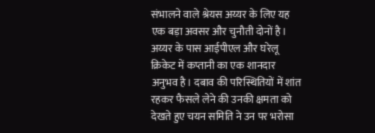संभालने वाले श्रेयस अय्यर के लिए यह एक बड़ा अवसर और चुनौती दोनों है। अय्यर के पास आईपीएल और घरेलू क्रिकेट में कप्तानी का एक शानदार अनुभव है। दबाव की परिस्थितियों में शांत रहकर फैसले लेने की उनकी क्षमता को देखते हुए चयन समिति ने उन पर भरोसा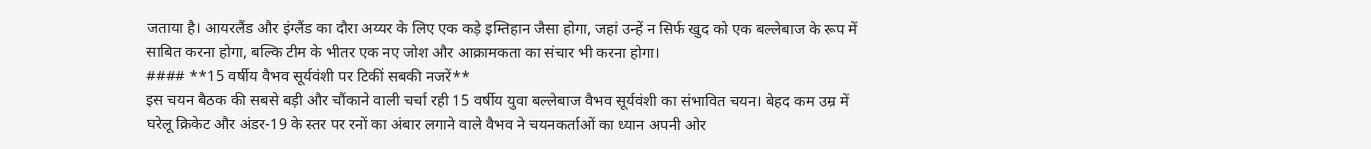जताया है। आयरलैंड और इंग्लैंड का दौरा अय्यर के लिए एक कड़े इम्तिहान जैसा होगा, जहां उन्हें न सिर्फ खुद को एक बल्लेबाज के रूप में साबित करना होगा, बल्कि टीम के भीतर एक नए जोश और आक्रामकता का संचार भी करना होगा।
#### **15 वर्षीय वैभव सूर्यवंशी पर टिकीं सबकी नजरें**
इस चयन बैठक की सबसे बड़ी और चौंकाने वाली चर्चा रही 15 वर्षीय युवा बल्लेबाज वैभव सूर्यवंशी का संभावित चयन। बेहद कम उम्र में घरेलू क्रिकेट और अंडर-19 के स्तर पर रनों का अंबार लगाने वाले वैभव ने चयनकर्ताओं का ध्यान अपनी ओर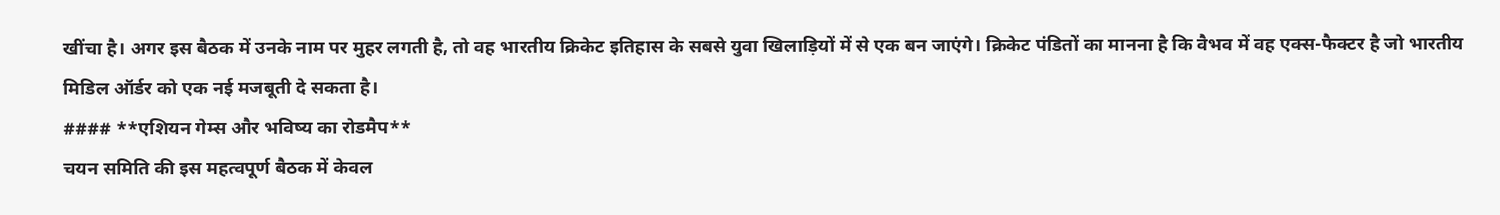खींचा है। अगर इस बैठक में उनके नाम पर मुहर लगती है, तो वह भारतीय क्रिकेट इतिहास के सबसे युवा खिलाड़ियों में से एक बन जाएंगे। क्रिकेट पंडितों का मानना है कि वैभव में वह एक्स-फैक्टर है जो भारतीय मिडिल ऑर्डर को एक नई मजबूती दे सकता है।
#### **एशियन गेम्स और भविष्य का रोडमैप**
चयन समिति की इस महत्वपूर्ण बैठक में केवल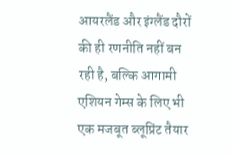आयरलैंड और इंग्लैंड दौरों की ही रणनीति नहीं बन रही है, बल्कि आगामी एशियन गेम्स के लिए भी एक मजबूत ब्लूप्रिंट तैयार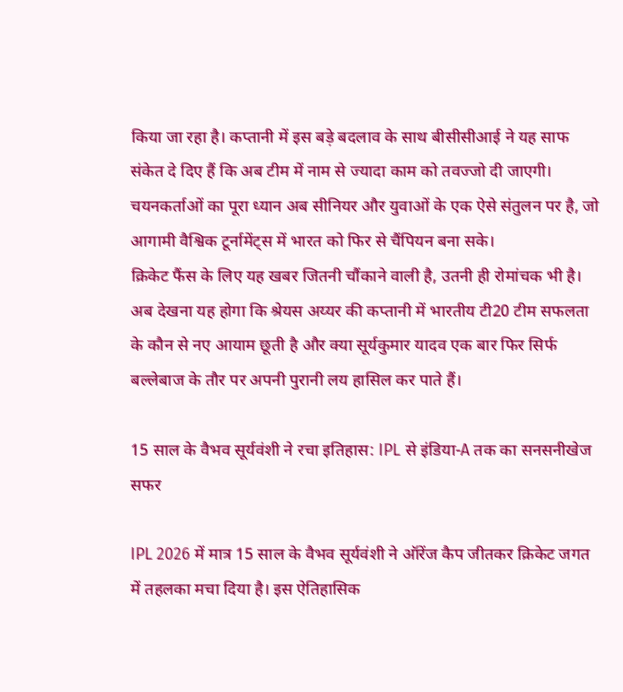किया जा रहा है। कप्तानी में इस बड़े बदलाव के साथ बीसीसीआई ने यह साफ संकेत दे दिए हैं कि अब टीम में नाम से ज्यादा काम को तवज्जो दी जाएगी। चयनकर्ताओं का पूरा ध्यान अब सीनियर और युवाओं के एक ऐसे संतुलन पर है, जो आगामी वैश्विक टूर्नामेंट्स में भारत को फिर से चैंपियन बना सके।
क्रिकेट फैंस के लिए यह खबर जितनी चौंकाने वाली है, उतनी ही रोमांचक भी है। अब देखना यह होगा कि श्रेयस अय्यर की कप्तानी में भारतीय टी20 टीम सफलता के कौन से नए आयाम छूती है और क्या सूर्यकुमार यादव एक बार फिर सिर्फ बल्लेबाज के तौर पर अपनी पुरानी लय हासिल कर पाते हैं।

15 साल के वैभव सूर्यवंशी ने रचा इतिहास: IPL से इंडिया-A तक का सनसनीखेज सफर

IPL 2026 में मात्र 15 साल के वैभव सूर्यवंशी ने ऑरेंज कैप जीतकर क्रिकेट जगत में तहलका मचा दिया है। इस ऐतिहासिक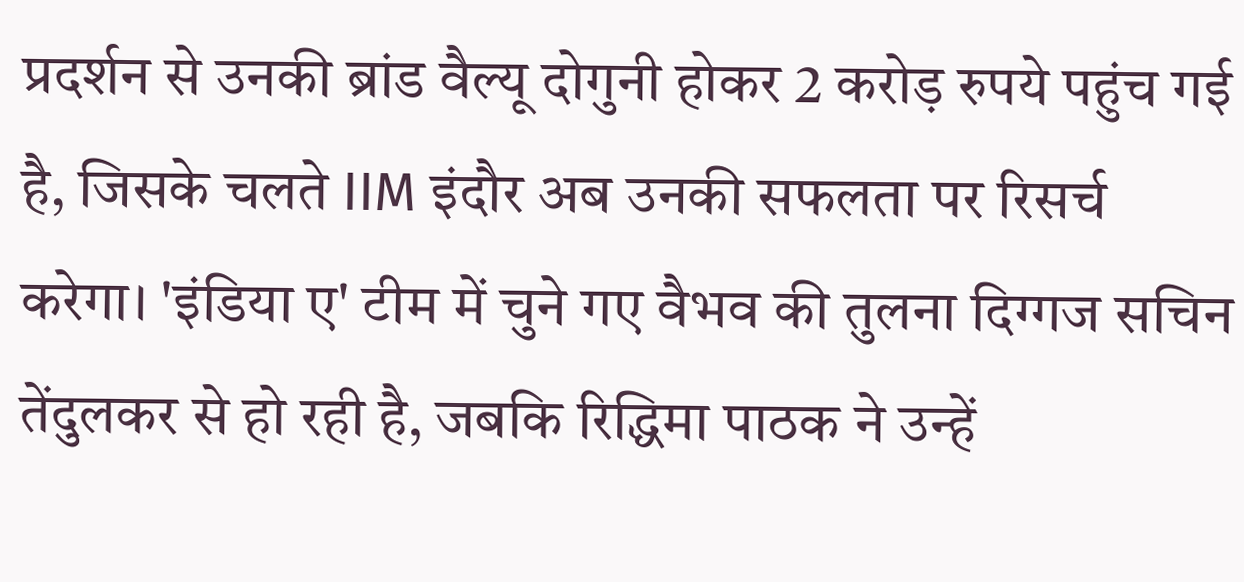प्रदर्शन से उनकी ब्रांड वैल्यू दोगुनी होकर 2 करोड़ रुपये पहुंच गई है, जिसके चलते IIM इंदौर अब उनकी सफलता पर रिसर्च करेगा। 'इंडिया ए' टीम में चुने गए वैभव की तुलना दिग्गज सचिन तेंदुलकर से हो रही है, जबकि रिद्धिमा पाठक ने उन्हें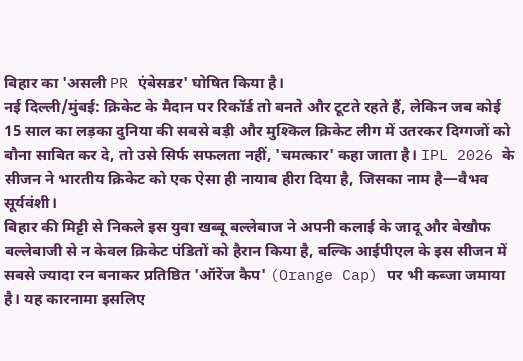बिहार का 'असली PR एंबेसडर' घोषित किया है।
नई दिल्ली/मुंबई: क्रिकेट के मैदान पर रिकॉर्ड तो बनते और टूटते रहते हैं, लेकिन जब कोई 15 साल का लड़का दुनिया की सबसे बड़ी और मुश्किल क्रिकेट लीग में उतरकर दिग्गजों को बौना साबित कर दे, तो उसे सिर्फ सफलता नहीं, 'चमत्कार' कहा जाता है। IPL 2026 के सीजन ने भारतीय क्रिकेट को एक ऐसा ही नायाब हीरा दिया है, जिसका नाम है—वैभव सूर्यवंशी।
बिहार की मिट्टी से निकले इस युवा खब्बू बल्लेबाज ने अपनी कलाई के जादू और बेखौफ बल्लेबाजी से न केवल क्रिकेट पंडितों को हैरान किया है, बल्कि आईपीएल के इस सीजन में सबसे ज्यादा रन बनाकर प्रतिष्ठित 'ऑरेंज कैप' (Orange Cap) पर भी कब्जा जमाया है। यह कारनामा इसलिए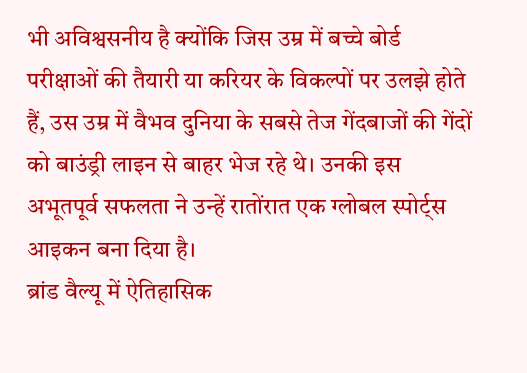भी अविश्वसनीय है क्योंकि जिस उम्र में बच्चे बोर्ड परीक्षाओं की तैयारी या करियर के विकल्पों पर उलझे होते हैं, उस उम्र में वैभव दुनिया के सबसे तेज गेंदबाजों की गेंदों को बाउंड्री लाइन से बाहर भेज रहे थे। उनकी इस अभूतपूर्व सफलता ने उन्हें रातोंरात एक ग्लोबल स्पोर्ट्स आइकन बना दिया है।
ब्रांड वैल्यू में ऐतिहासिक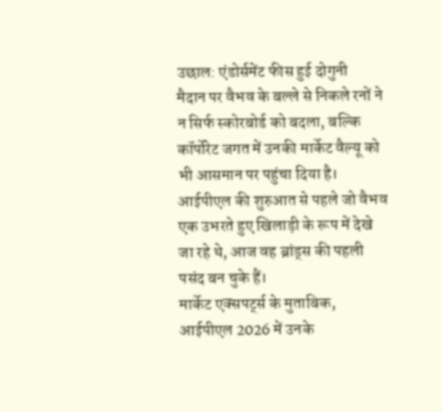उछाल: एंडोर्समेंट फीस हुई दोगुनी
मैदान पर वैभव के बल्ले से निकले रनों ने न सिर्फ स्कोरबोर्ड को बदला, बल्कि कॉर्पोरेट जगत में उनकी मार्केट वैल्यू को भी आसमान पर पहुंचा दिया है। आईपीएल की शुरुआत से पहले जो वैभव एक उभरते हुए खिलाड़ी के रूप में देखे जा रहे थे, आज वह ब्रांड्स की पहली पसंद बन चुके हैं।
मार्केट एक्सपर्ट्स के मुताबिक, आईपीएल 2026 में उनके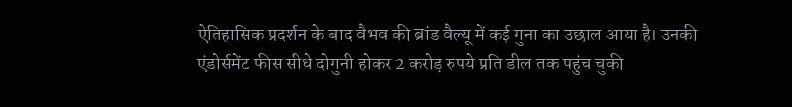ऐतिहासिक प्रदर्शन के बाद वैभव की ब्रांड वैल्यू में कई गुना का उछाल आया है। उनकी एंडोर्समेंट फीस सीधे दोगुनी होकर 2 करोड़ रुपये प्रति डील तक पहुंच चुकी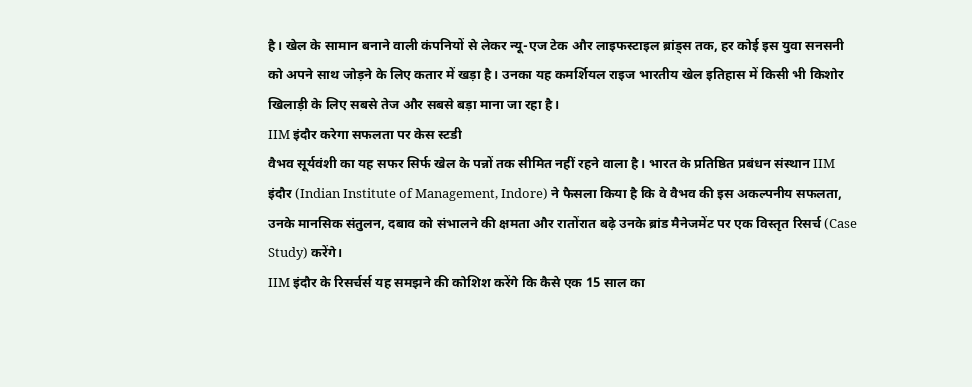है। खेल के सामान बनाने वाली कंपनियों से लेकर न्यू-एज टेक और लाइफस्टाइल ब्रांड्स तक, हर कोई इस युवा सनसनी को अपने साथ जोड़ने के लिए कतार में खड़ा है। उनका यह कमर्शियल राइज भारतीय खेल इतिहास में किसी भी किशोर खिलाड़ी के लिए सबसे तेज और सबसे बड़ा माना जा रहा है।
IIM इंदौर करेगा सफलता पर केस स्टडी
वैभव सूर्यवंशी का यह सफर सिर्फ खेल के पन्नों तक सीमित नहीं रहने वाला है। भारत के प्रतिष्ठित प्रबंधन संस्थान IIM इंदौर (Indian Institute of Management, Indore) ने फैसला किया है कि वे वैभव की इस अकल्पनीय सफलता, उनके मानसिक संतुलन, दबाव को संभालने की क्षमता और रातोंरात बढ़े उनके ब्रांड मैनेजमेंट पर एक विस्तृत रिसर्च (Case Study) करेंगे।
IIM इंदौर के रिसर्चर्स यह समझने की कोशिश करेंगे कि कैसे एक 15 साल का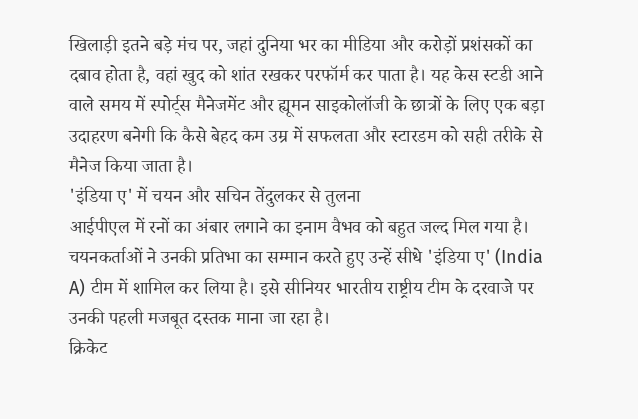खिलाड़ी इतने बड़े मंच पर, जहां दुनिया भर का मीडिया और करोड़ों प्रशंसकों का दबाव होता है, वहां खुद को शांत रखकर परफॉर्म कर पाता है। यह केस स्टडी आने वाले समय में स्पोर्ट्स मैनेजमेंट और ह्यूमन साइकोलॉजी के छात्रों के लिए एक बड़ा उदाहरण बनेगी कि कैसे बेहद कम उम्र में सफलता और स्टारडम को सही तरीके से मैनेज किया जाता है।
'इंडिया ए' में चयन और सचिन तेंदुलकर से तुलना
आईपीएल में रनों का अंबार लगाने का इनाम वैभव को बहुत जल्द मिल गया है। चयनकर्ताओं ने उनकी प्रतिभा का सम्मान करते हुए उन्हें सीधे 'इंडिया ए' (India A) टीम में शामिल कर लिया है। इसे सीनियर भारतीय राष्ट्रीय टीम के दरवाजे पर उनकी पहली मजबूत दस्तक माना जा रहा है।
क्रिकेट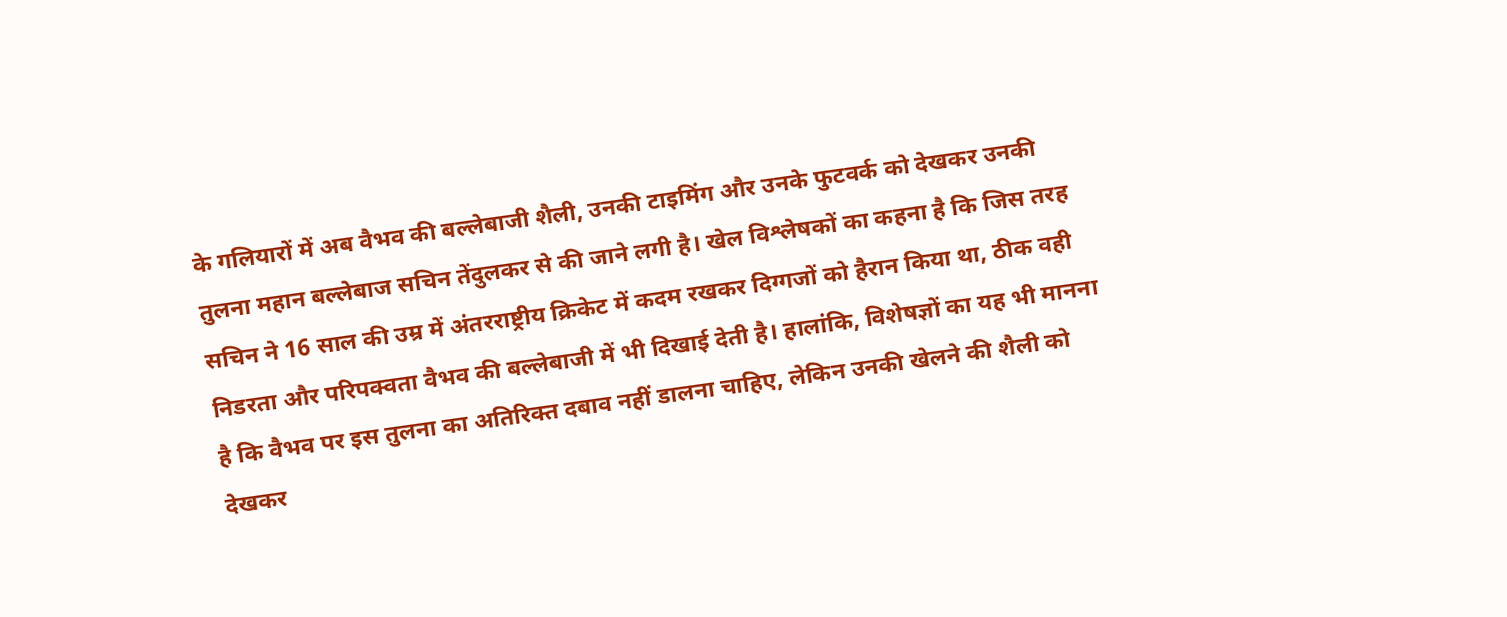के गलियारों में अब वैभव की बल्लेबाजी शैली, उनकी टाइमिंग और उनके फुटवर्क को देखकर उनकी तुलना महान बल्लेबाज सचिन तेंदुलकर से की जाने लगी है। खेल विश्लेषकों का कहना है कि जिस तरह सचिन ने 16 साल की उम्र में अंतरराष्ट्रीय क्रिकेट में कदम रखकर दिग्गजों को हैरान किया था, ठीक वही निडरता और परिपक्वता वैभव की बल्लेबाजी में भी दिखाई देती है। हालांकि, विशेषज्ञों का यह भी मानना है कि वैभव पर इस तुलना का अतिरिक्त दबाव नहीं डालना चाहिए, लेकिन उनकी खेलने की शैली को देखकर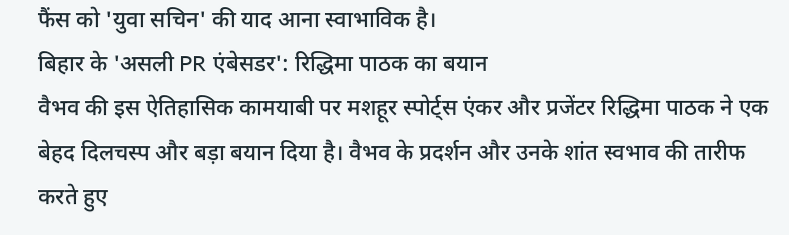फैंस को 'युवा सचिन' की याद आना स्वाभाविक है।
बिहार के 'असली PR एंबेसडर': रिद्धिमा पाठक का बयान
वैभव की इस ऐतिहासिक कामयाबी पर मशहूर स्पोर्ट्स एंकर और प्रजेंटर रिद्धिमा पाठक ने एक बेहद दिलचस्प और बड़ा बयान दिया है। वैभव के प्रदर्शन और उनके शांत स्वभाव की तारीफ करते हुए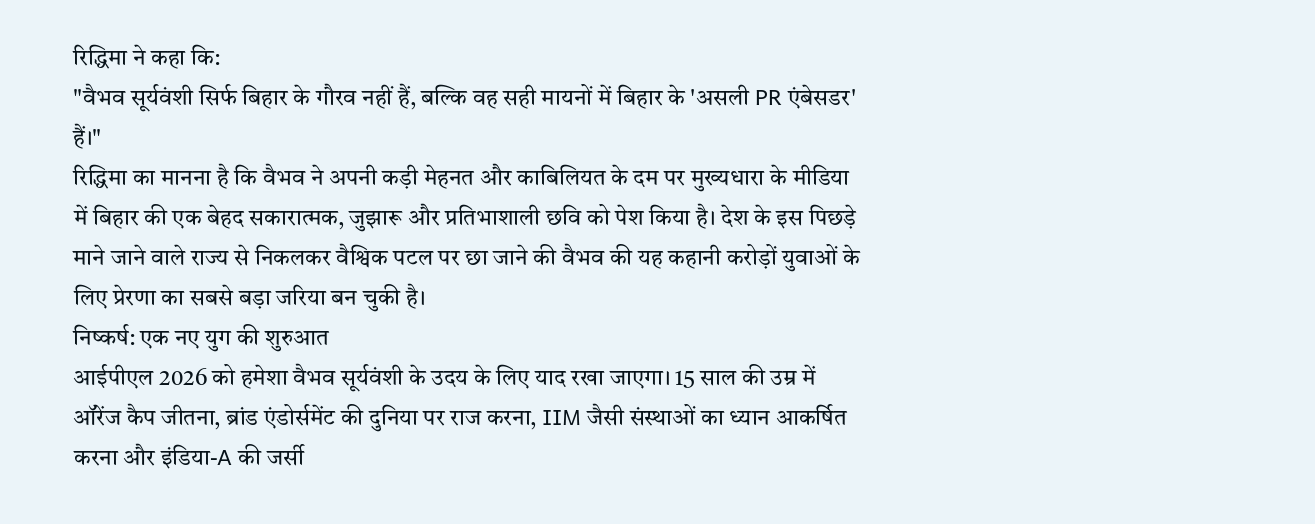रिद्धिमा ने कहा कि:
"वैभव सूर्यवंशी सिर्फ बिहार के गौरव नहीं हैं, बल्कि वह सही मायनों में बिहार के 'असली PR एंबेसडर' हैं।"
रिद्धिमा का मानना है कि वैभव ने अपनी कड़ी मेहनत और काबिलियत के दम पर मुख्यधारा के मीडिया में बिहार की एक बेहद सकारात्मक, जुझारू और प्रतिभाशाली छवि को पेश किया है। देश के इस पिछड़े माने जाने वाले राज्य से निकलकर वैश्विक पटल पर छा जाने की वैभव की यह कहानी करोड़ों युवाओं के लिए प्रेरणा का सबसे बड़ा जरिया बन चुकी है।
निष्कर्ष: एक नए युग की शुरुआत
आईपीएल 2026 को हमेशा वैभव सूर्यवंशी के उदय के लिए याद रखा जाएगा। 15 साल की उम्र में ऑरेंज कैप जीतना, ब्रांड एंडोर्समेंट की दुनिया पर राज करना, IIM जैसी संस्थाओं का ध्यान आकर्षित करना और इंडिया-A की जर्सी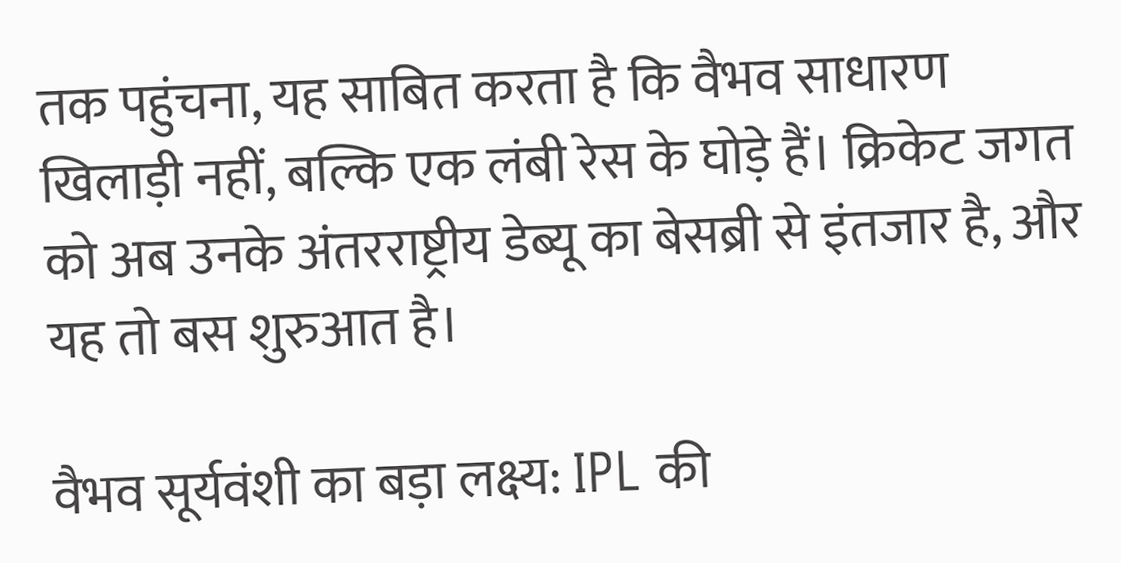तक पहुंचना, यह साबित करता है कि वैभव साधारण खिलाड़ी नहीं, बल्कि एक लंबी रेस के घोड़े हैं। क्रिकेट जगत को अब उनके अंतरराष्ट्रीय डेब्यू का बेसब्री से इंतजार है, और यह तो बस शुरुआत है।

वैभव सूर्यवंशी का बड़ा लक्ष्य: IPL की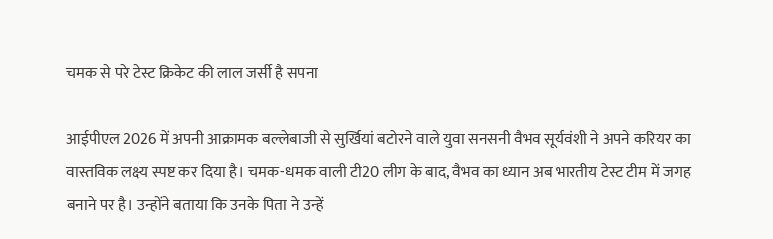चमक से परे टेस्ट क्रिकेट की लाल जर्सी है सपना

आईपीएल 2026 में अपनी आक्रामक बल्लेबाजी से सुर्खियां बटोरने वाले युवा सनसनी वैभव सूर्यवंशी ने अपने करियर का वास्तविक लक्ष्य स्पष्ट कर दिया है। चमक-धमक वाली टी20 लीग के बाद, वैभव का ध्यान अब भारतीय टेस्ट टीम में जगह बनाने पर है। उन्होंने बताया कि उनके पिता ने उन्हें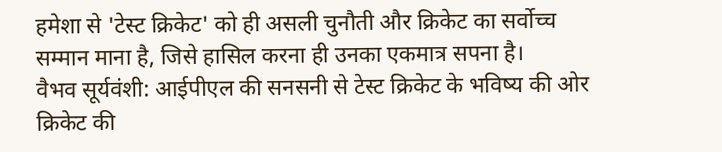हमेशा से 'टेस्ट क्रिकेट' को ही असली चुनौती और क्रिकेट का सर्वोच्च सम्मान माना है, जिसे हासिल करना ही उनका एकमात्र सपना है।
वैभव सूर्यवंशी: आईपीएल की सनसनी से टेस्ट क्रिकेट के भविष्य की ओर
क्रिकेट की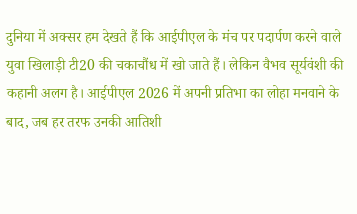दुनिया में अक्सर हम देखते हैं कि आईपीएल के मंच पर पदार्पण करने वाले युवा खिलाड़ी टी20 की चकाचौंध में खो जाते हैं। लेकिन वैभव सूर्यवंशी की कहानी अलग है। आईपीएल 2026 में अपनी प्रतिभा का लोहा मनवाने के बाद, जब हर तरफ उनकी आतिशी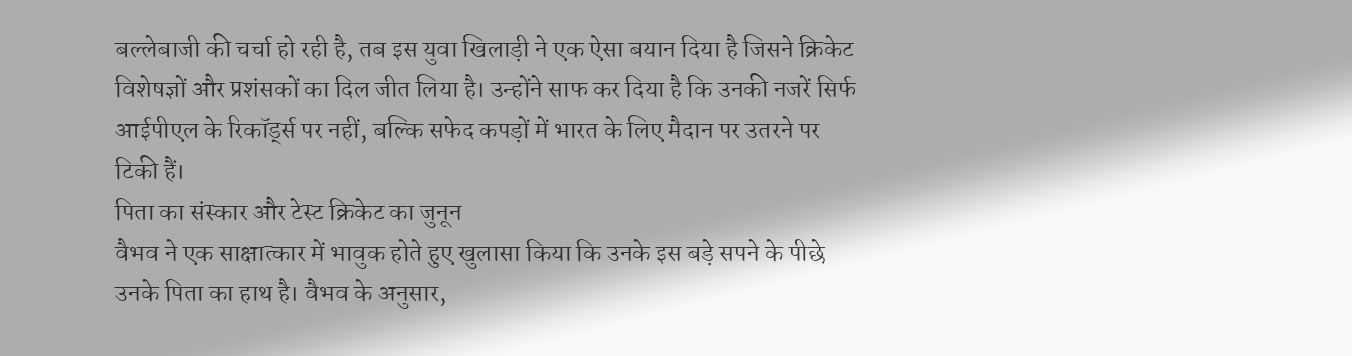बल्लेबाजी की चर्चा हो रही है, तब इस युवा खिलाड़ी ने एक ऐसा बयान दिया है जिसने क्रिकेट विशेषज्ञों और प्रशंसकों का दिल जीत लिया है। उन्होंने साफ कर दिया है कि उनकी नजरें सिर्फ आईपीएल के रिकॉर्ड्स पर नहीं, बल्कि सफेद कपड़ों में भारत के लिए मैदान पर उतरने पर टिकी हैं।
पिता का संस्कार और टेस्ट क्रिकेट का जुनून
वैभव ने एक साक्षात्कार में भावुक होते हुए खुलासा किया कि उनके इस बड़े सपने के पीछे उनके पिता का हाथ है। वैभव के अनुसार,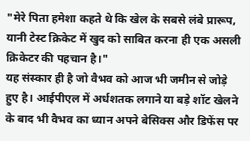"मेरे पिता हमेशा कहते थे कि खेल के सबसे लंबे प्रारूप, यानी टेस्ट क्रिकेट में खुद को साबित करना ही एक असली क्रिकेटर की पहचान है।"
यह संस्कार ही है जो वैभव को आज भी जमीन से जोड़े हुए है। आईपीएल में अर्धशतक लगाने या बड़े शॉट खेलने के बाद भी वैभव का ध्यान अपने बेसिक्स और डिफेंस पर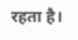रहता है।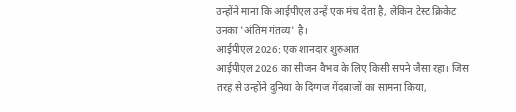उन्होंने माना कि आईपीएल उन्हें एक मंच देता है, लेकिन टेस्ट क्रिकेट उनका 'अंतिम गंतव्य' है।
आईपीएल 2026: एक शानदार शुरुआत
आईपीएल 2026 का सीजन वैभव के लिए किसी सपने जैसा रहा। जिस तरह से उन्होंने दुनिया के दिग्गज गेंदबाजों का सामना किया,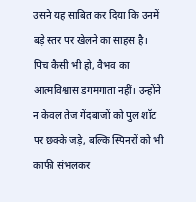उसने यह साबित कर दिया कि उनमें बड़े स्तर पर खेलने का साहस है। पिच कैसी भी हो, वैभव का आत्मविश्वास डगमगाता नहीं। उन्होंने न केवल तेज गेंदबाजों को पुल शॉट पर छक्के जड़े, बल्कि स्पिनरों को भी काफी संभलकर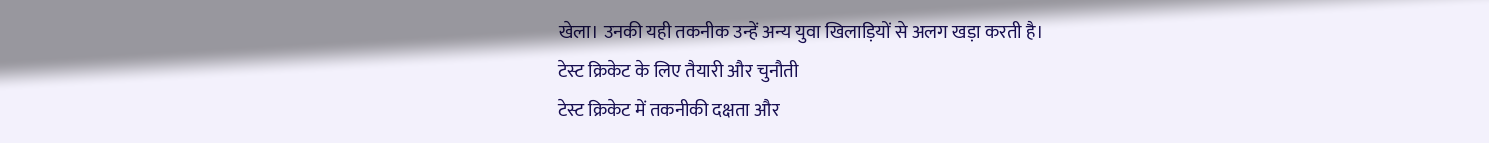खेला। उनकी यही तकनीक उन्हें अन्य युवा खिलाड़ियों से अलग खड़ा करती है।
टेस्ट क्रिकेट के लिए तैयारी और चुनौती
टेस्ट क्रिकेट में तकनीकी दक्षता और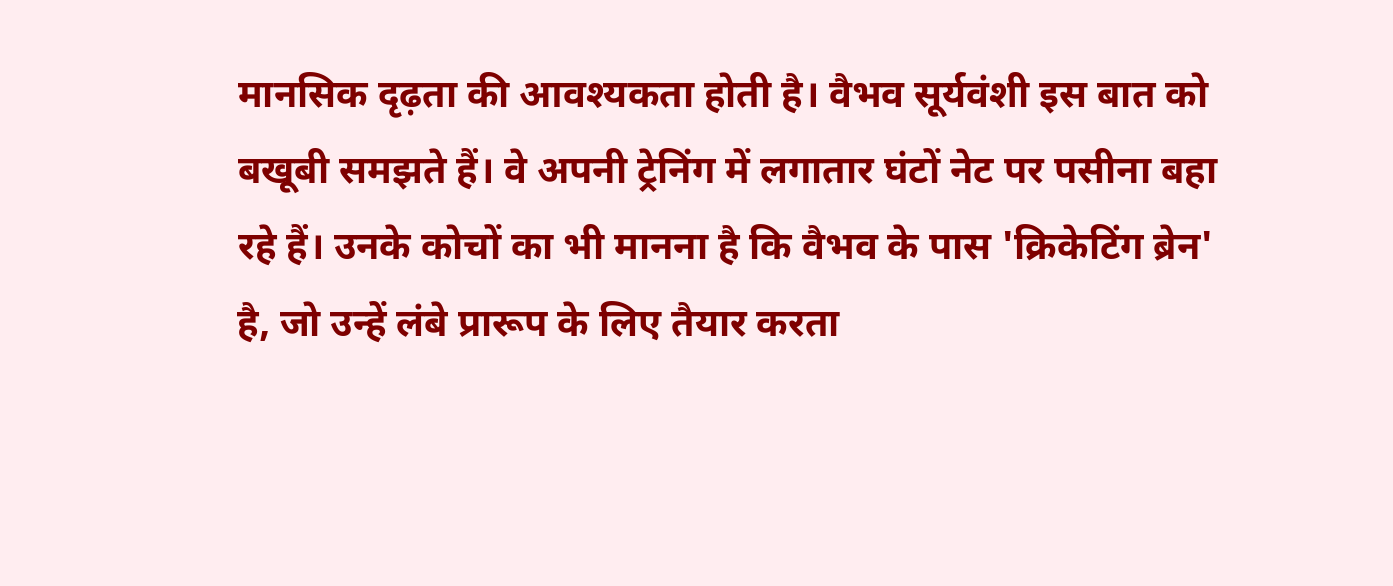मानसिक दृढ़ता की आवश्यकता होती है। वैभव सूर्यवंशी इस बात को बखूबी समझते हैं। वे अपनी ट्रेनिंग में लगातार घंटों नेट पर पसीना बहा रहे हैं। उनके कोचों का भी मानना है कि वैभव के पास 'क्रिकेटिंग ब्रेन' है, जो उन्हें लंबे प्रारूप के लिए तैयार करता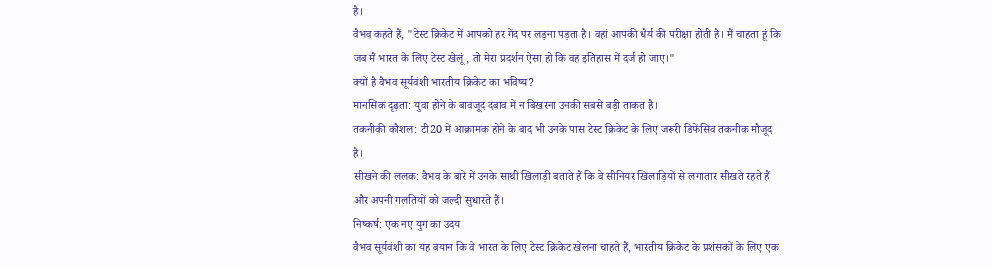है।
वैभव कहते हैं, "टेस्ट क्रिकेट में आपको हर गेंद पर लड़ना पड़ता है। वहां आपकी धैर्य की परीक्षा होती है। मैं चाहता हूं कि जब मैं भारत के लिए टेस्ट खेलूं, तो मेरा प्रदर्शन ऐसा हो कि वह इतिहास में दर्ज हो जाए।"
क्यों है वैभव सूर्यवंशी भारतीय क्रिकेट का भविष्य?
मानसिक दृढ़ता: युवा होने के बावजूद दबाव में न बिखरना उनकी सबसे बड़ी ताकत है।
तकनीकी कौशल: टी20 में आक्रामक होने के बाद भी उनके पास टेस्ट क्रिकेट के लिए जरूरी डिफेंसिव तकनीक मौजूद है।
सीखने की ललक: वैभव के बारे में उनके साथी खिलाड़ी बताते हैं कि वे सीनियर खिलाड़ियों से लगातार सीखते रहते हैं और अपनी गलतियों को जल्दी सुधारते हैं।
निष्कर्ष: एक नए युग का उदय
वैभव सूर्यवंशी का यह बयान कि वे भारत के लिए टेस्ट क्रिकेट खेलना चाहते हैं, भारतीय क्रिकेट के प्रशंसकों के लिए एक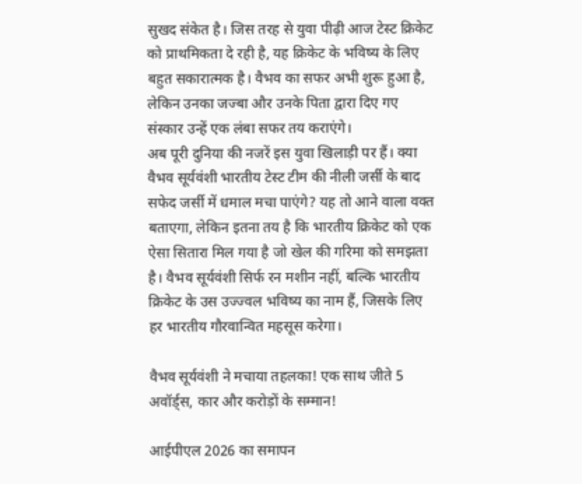सुखद संकेत है। जिस तरह से युवा पीढ़ी आज टेस्ट क्रिकेट को प्राथमिकता दे रही है, यह क्रिकेट के भविष्य के लिए बहुत सकारात्मक है। वैभव का सफर अभी शुरू हुआ है, लेकिन उनका जज्बा और उनके पिता द्वारा दिए गए संस्कार उन्हें एक लंबा सफर तय कराएंगे।
अब पूरी दुनिया की नजरें इस युवा खिलाड़ी पर हैं। क्या वैभव सूर्यवंशी भारतीय टेस्ट टीम की नीली जर्सी के बाद सफेद जर्सी में धमाल मचा पाएंगे? यह तो आने वाला वक्त बताएगा, लेकिन इतना तय है कि भारतीय क्रिकेट को एक ऐसा सितारा मिल गया है जो खेल की गरिमा को समझता है। वैभव सूर्यवंशी सिर्फ रन मशीन नहीं, बल्कि भारतीय क्रिकेट के उस उज्ज्वल भविष्य का नाम हैं, जिसके लिए हर भारतीय गौरवान्वित महसूस करेगा।

वैभव सूर्यवंशी ने मचाया तहलका! एक साथ जीते 5 अवॉर्ड्स, कार और करोड़ों के सम्मान!

आईपीएल 2026 का समापन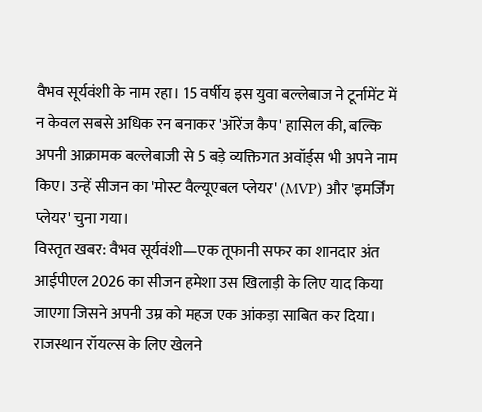वैभव सूर्यवंशी के नाम रहा। 15 वर्षीय इस युवा बल्लेबाज ने टूर्नामेंट में न केवल सबसे अधिक रन बनाकर 'ऑरेंज कैप' हासिल की, बल्कि अपनी आक्रामक बल्लेबाजी से 5 बड़े व्यक्तिगत अवॉर्ड्स भी अपने नाम किए। उन्हें सीजन का 'मोस्ट वैल्यूएबल प्लेयर' (MVP) और 'इमर्जिंग प्लेयर' चुना गया।
विस्तृत खबर: वैभव सूर्यवंशी—एक तूफानी सफर का शानदार अंत
आईपीएल 2026 का सीजन हमेशा उस खिलाड़ी के लिए याद किया जाएगा जिसने अपनी उम्र को महज एक आंकड़ा साबित कर दिया। राजस्थान रॉयल्स के लिए खेलने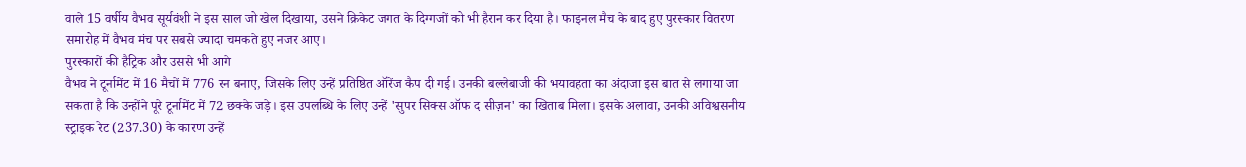वाले 15 वर्षीय वैभव सूर्यवंशी ने इस साल जो खेल दिखाया, उसने क्रिकेट जगत के दिग्गजों को भी हैरान कर दिया है। फाइनल मैच के बाद हुए पुरस्कार वितरण समारोह में वैभव मंच पर सबसे ज्यादा चमकते हुए नजर आए।
पुरस्कारों की हैट्रिक और उससे भी आगे
वैभव ने टूर्नामेंट में 16 मैचों में 776 रन बनाए, जिसके लिए उन्हें प्रतिष्ठित ऑरेंज कैप दी गई। उनकी बल्लेबाजी की भयावहता का अंदाजा इस बात से लगाया जा सकता है कि उन्होंने पूरे टूर्नामेंट में 72 छक्के जड़े। इस उपलब्धि के लिए उन्हें 'सुपर सिक्स ऑफ द सीज़न' का खिताब मिला। इसके अलावा, उनकी अविश्वसनीय स्ट्राइक रेट (237.30) के कारण उन्हें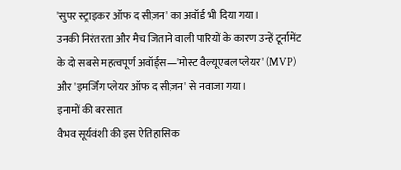'सुपर स्ट्राइकर ऑफ द सीज़न' का अवॉर्ड भी दिया गया।
उनकी निरंतरता और मैच जिताने वाली पारियों के कारण उन्हें टूर्नामेंट के दो सबसे महत्वपूर्ण अवॉर्ड्स—'मोस्ट वैल्यूएबल प्लेयर' (MVP) और 'इमर्जिंग प्लेयर ऑफ द सीज़न' से नवाजा गया।
इनामों की बरसात
वैभव सूर्यवंशी की इस ऐतिहासिक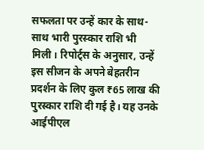सफलता पर उन्हें कार के साथ-साथ भारी पुरस्कार राशि भी मिली। रिपोर्ट्स के अनुसार, उन्हें इस सीजन के अपने बेहतरीन प्रदर्शन के लिए कुल ₹65 लाख की पुरस्कार राशि दी गई है। यह उनके आईपीएल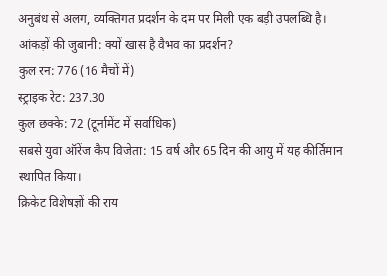अनुबंध से अलग, व्यक्तिगत प्रदर्शन के दम पर मिली एक बड़ी उपलब्धि है।
आंकड़ों की जुबानी: क्यों खास है वैभव का प्रदर्शन?
कुल रन: 776 (16 मैचों में)
स्ट्राइक रेट: 237.30
कुल छक्के: 72 (टूर्नामेंट में सर्वाधिक)
सबसे युवा ऑरेंज कैप विजेता: 15 वर्ष और 65 दिन की आयु में यह कीर्तिमान स्थापित किया।
क्रिकेट विशेषज्ञों की राय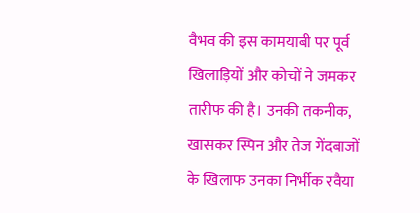वैभव की इस कामयाबी पर पूर्व खिलाड़ियों और कोचों ने जमकर तारीफ की है। उनकी तकनीक, खासकर स्पिन और तेज गेंदबाजों के खिलाफ उनका निर्भीक रवैया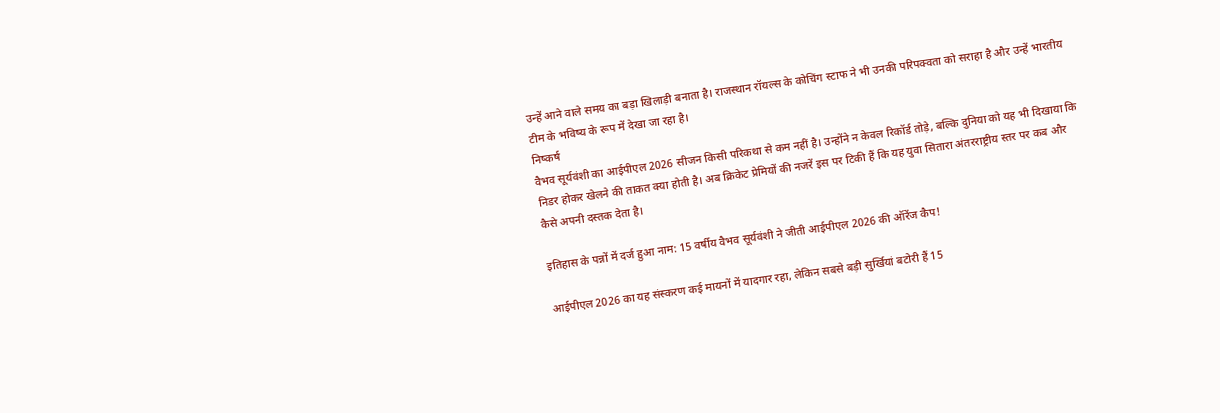उन्हें आने वाले समय का बड़ा खिलाड़ी बनाता है। राजस्थान रॉयल्स के कोचिंग स्टाफ ने भी उनकी परिपक्वता को सराहा है और उन्हें भारतीय टीम के भविष्य के रूप में देखा जा रहा है।
निष्कर्ष
वैभव सूर्यवंशी का आईपीएल 2026 सीजन किसी परिकथा से कम नहीं है। उन्होंने न केवल रिकॉर्ड तोड़े, बल्कि दुनिया को यह भी दिखाया कि निडर होकर खेलने की ताकत क्या होती है। अब क्रिकेट प्रेमियों की नजरें इस पर टिकी हैं कि यह युवा सितारा अंतरराष्ट्रीय स्तर पर कब और कैसे अपनी दस्तक देता है।

इतिहास के पन्नों में दर्ज हुआ नाम: 15 वर्षीय वैभव सूर्यवंशी ने जीती आईपीएल 2026 की ऑरेंज कैप!

आईपीएल 2026 का यह संस्करण कई मायनों में यादगार रहा, लेकिन सबसे बड़ी सुर्खियां बटोरी हैं 15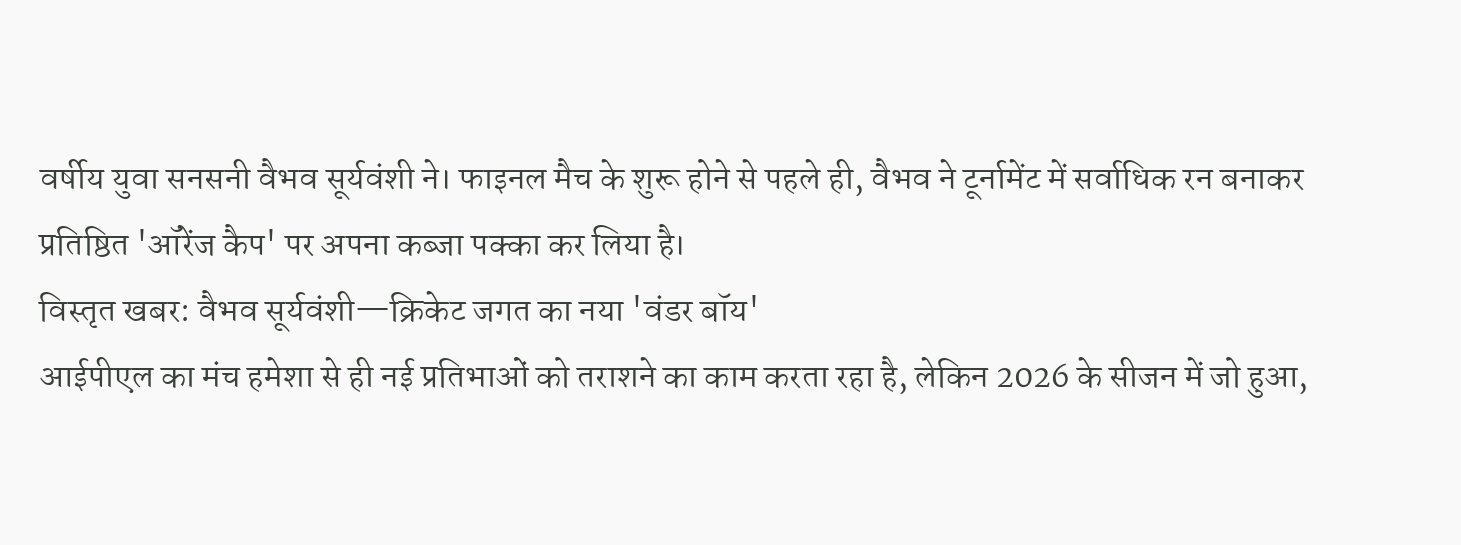वर्षीय युवा सनसनी वैभव सूर्यवंशी ने। फाइनल मैच के शुरू होने से पहले ही, वैभव ने टूर्नामेंट में सर्वाधिक रन बनाकर प्रतिष्ठित 'ऑरेंज कैप' पर अपना कब्जा पक्का कर लिया है।
विस्तृत खबर: वैभव सूर्यवंशी—क्रिकेट जगत का नया 'वंडर बॉय'
आईपीएल का मंच हमेशा से ही नई प्रतिभाओं को तराशने का काम करता रहा है, लेकिन 2026 के सीजन में जो हुआ,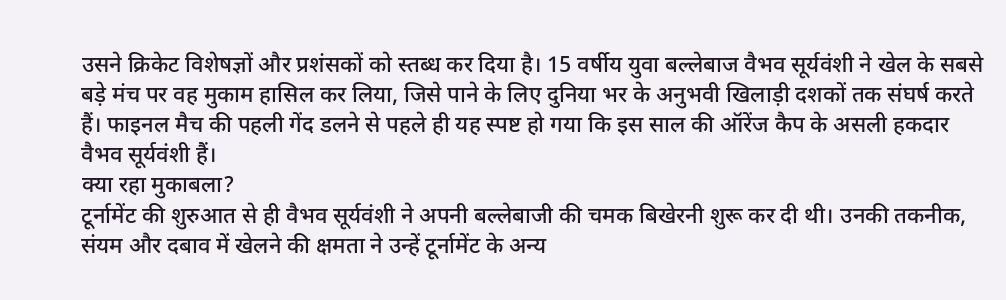उसने क्रिकेट विशेषज्ञों और प्रशंसकों को स्तब्ध कर दिया है। 15 वर्षीय युवा बल्लेबाज वैभव सूर्यवंशी ने खेल के सबसे बड़े मंच पर वह मुकाम हासिल कर लिया, जिसे पाने के लिए दुनिया भर के अनुभवी खिलाड़ी दशकों तक संघर्ष करते हैं। फाइनल मैच की पहली गेंद डलने से पहले ही यह स्पष्ट हो गया कि इस साल की ऑरेंज कैप के असली हकदार वैभव सूर्यवंशी हैं।
क्या रहा मुकाबला?
टूर्नामेंट की शुरुआत से ही वैभव सूर्यवंशी ने अपनी बल्लेबाजी की चमक बिखेरनी शुरू कर दी थी। उनकी तकनीक, संयम और दबाव में खेलने की क्षमता ने उन्हें टूर्नामेंट के अन्य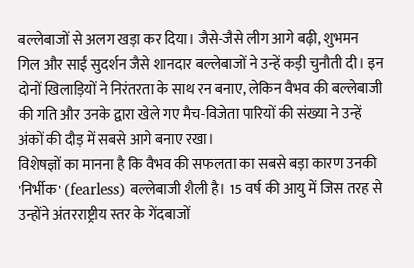बल्लेबाजों से अलग खड़ा कर दिया। जैसे-जैसे लीग आगे बढ़ी, शुभमन गिल और साईं सुदर्शन जैसे शानदार बल्लेबाजों ने उन्हें कड़ी चुनौती दी। इन दोनों खिलाड़ियों ने निरंतरता के साथ रन बनाए, लेकिन वैभव की बल्लेबाजी की गति और उनके द्वारा खेले गए मैच-विजेता पारियों की संख्या ने उन्हें अंकों की दौड़ में सबसे आगे बनाए रखा।
विशेषज्ञों का मानना है कि वैभव की सफलता का सबसे बड़ा कारण उनकी 'निर्भीक' (fearless) बल्लेबाजी शैली है। 15 वर्ष की आयु में जिस तरह से उन्होंने अंतरराष्ट्रीय स्तर के गेंदबाजों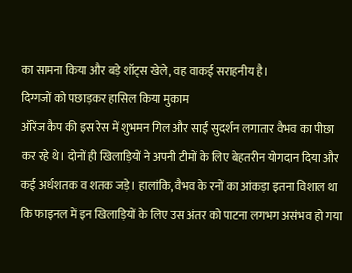का सामना किया और बड़े शॉट्स खेले, वह वाकई सराहनीय है।
दिग्गजों को पछाड़कर हासिल किया मुकाम
ऑरेंज कैप की इस रेस में शुभमन गिल और साईं सुदर्शन लगातार वैभव का पीछा कर रहे थे। दोनों ही खिलाड़ियों ने अपनी टीमों के लिए बेहतरीन योगदान दिया और कई अर्धशतक व शतक जड़े। हालांकि, वैभव के रनों का आंकड़ा इतना विशाल था कि फाइनल में इन खिलाड़ियों के लिए उस अंतर को पाटना लगभग असंभव हो गया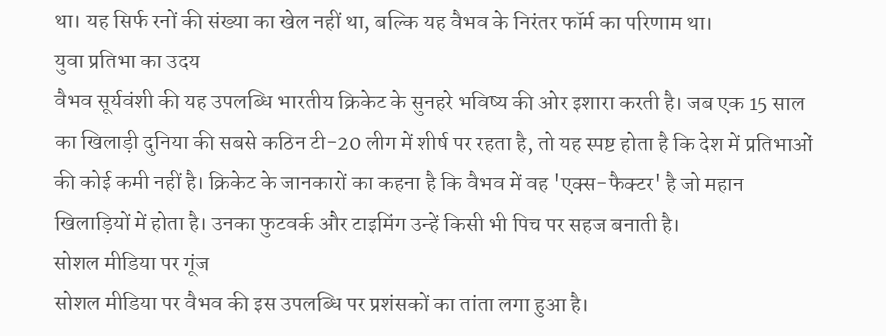था। यह सिर्फ रनों की संख्या का खेल नहीं था, बल्कि यह वैभव के निरंतर फॉर्म का परिणाम था।
युवा प्रतिभा का उदय
वैभव सूर्यवंशी की यह उपलब्धि भारतीय क्रिकेट के सुनहरे भविष्य की ओर इशारा करती है। जब एक 15 साल का खिलाड़ी दुनिया की सबसे कठिन टी-20 लीग में शीर्ष पर रहता है, तो यह स्पष्ट होता है कि देश में प्रतिभाओं की कोई कमी नहीं है। क्रिकेट के जानकारों का कहना है कि वैभव में वह 'एक्स-फैक्टर' है जो महान खिलाड़ियों में होता है। उनका फुटवर्क और टाइमिंग उन्हें किसी भी पिच पर सहज बनाती है।
सोशल मीडिया पर गूंज
सोशल मीडिया पर वैभव की इस उपलब्धि पर प्रशंसकों का तांता लगा हुआ है।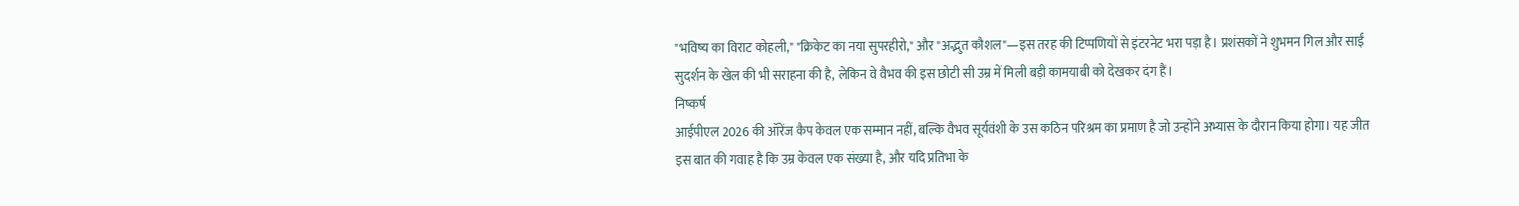"भविष्य का विराट कोहली," "क्रिकेट का नया सुपरहीरो," और "अद्भुत कौशल"—इस तरह की टिप्पणियों से इंटरनेट भरा पड़ा है। प्रशंसकों ने शुभमन गिल और साईं सुदर्शन के खेल की भी सराहना की है, लेकिन वे वैभव की इस छोटी सी उम्र में मिली बड़ी कामयाबी को देखकर दंग हैं।
निष्कर्ष
आईपीएल 2026 की ऑरेंज कैप केवल एक सम्मान नहीं, बल्कि वैभव सूर्यवंशी के उस कठिन परिश्रम का प्रमाण है जो उन्होंने अभ्यास के दौरान किया होगा। यह जीत इस बात की गवाह है कि उम्र केवल एक संख्या है, और यदि प्रतिभा के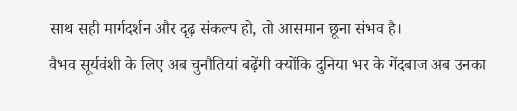साथ सही मार्गदर्शन और दृढ़ संकल्प हो, तो आसमान छूना संभव है।
वैभव सूर्यवंशी के लिए अब चुनौतियां बढ़ेंगी क्योंकि दुनिया भर के गेंदबाज अब उनका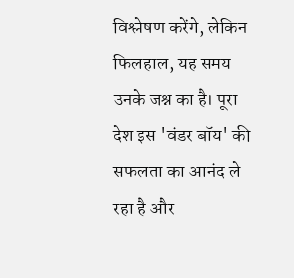विश्लेषण करेंगे, लेकिन फिलहाल, यह समय उनके जश्न का है। पूरा देश इस 'वंडर बॉय' की सफलता का आनंद ले रहा है और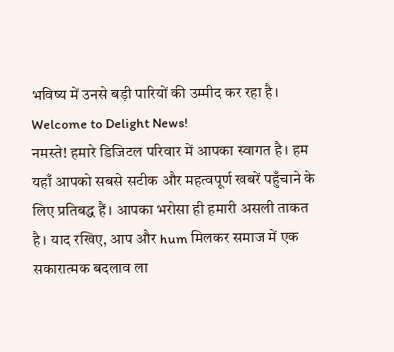भविष्य में उनसे बड़ी पारियों की उम्मीद कर रहा है।
Welcome to Delight News!
नमस्ते! हमारे डिजिटल परिवार में आपका स्वागत है। हम यहाँ आपको सबसे सटीक और महत्वपूर्ण खबरें पहुँचाने के लिए प्रतिबद्ध हैं। आपका भरोसा ही हमारी असली ताकत है। याद रखिए, आप और hum मिलकर समाज में एक सकारात्मक बदलाव ला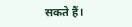सकते हैं।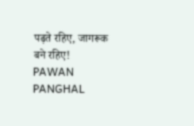पढ़ते रहिए, जागरूक बने रहिए!
PAWAN PANGHAL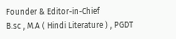Founder & Editor-in-Chief
B.sc , M.A ( Hindi Literature ) , PGDT